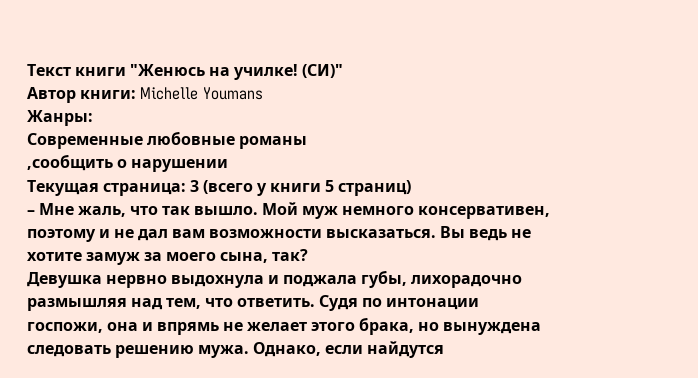Текст книги "Женюсь на училке! (СИ)"
Автор книги: Michelle Youmans
Жанры:
Современные любовные романы
,сообщить о нарушении
Текущая страница: 3 (всего у книги 5 страниц)
– Мне жаль, что так вышло. Мой муж немного консервативен, поэтому и не дал вам возможности высказаться. Вы ведь не хотите замуж за моего сына, так?
Девушка нервно выдохнула и поджала губы, лихорадочно размышляя над тем, что ответить. Судя по интонации госпожи, она и впрямь не желает этого брака, но вынуждена следовать решению мужа. Однако, если найдутся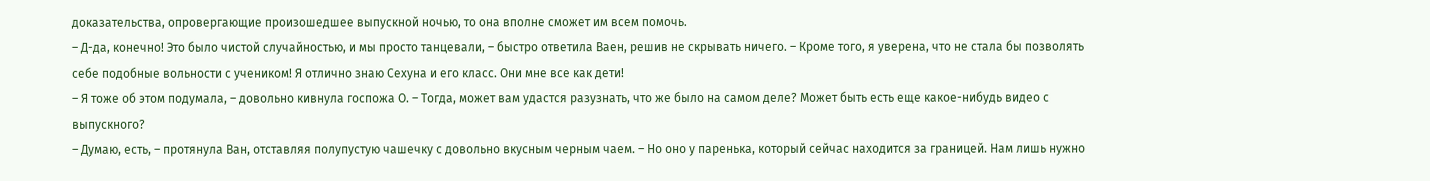доказательства, опровергающие произошедшее выпускной ночью, то она вполне сможет им всем помочь.
– Д-да, конечно! Это было чистой случайностью, и мы просто танцевали, – быстро ответила Ваен, решив не скрывать ничего. – Кроме того, я уверена, что не стала бы позволять себе подобные вольности с учеником! Я отлично знаю Сехуна и его класс. Они мне все как дети!
– Я тоже об этом подумала, – довольно кивнула госпожа О. – Тогда, может вам удастся разузнать, что же было на самом деле? Может быть есть еще какое-нибудь видео с выпускного?
– Думаю, есть, – протянула Ван, отставляя полупустую чашечку с довольно вкусным черным чаем. – Но оно у паренька, который сейчас находится за границей. Нам лишь нужно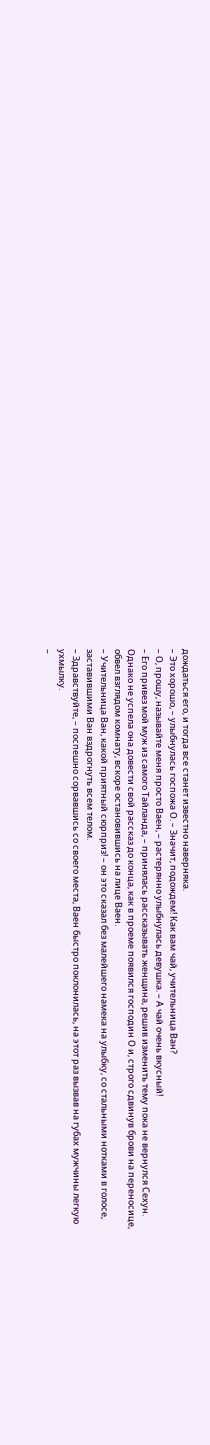дождаться его, и тогда все станет известно наверняка.
– Это хорошо, – улыбнулась госпожа О. – Значит, подождем! Как вам чай, учительница Ван?
– О, прошу, называйте меня просто Ваен, – растерянно улыбнулась девушка. – А чай очень вкусный!
– Его привез мой муж из самого Тайланда, – принялась рассказывать женщина, решив изменить тему пока не вернулся Сехун. Однако не успела она довести свой рассказ до конца, как в проеме появился господин О и, строго сдвинув брови на переносице, обвел взглядом комнату, вскоре остановившись на лице Ваен.
– Учительница Ван, какой приятный сюрприз! – он это сказал без малейшего намека на улыбку, со стальными нотками в голосе, заставившими Ван вздрогнуть всем телом.
– Здравствуйте, – поспешно сорвавшись со своего места, Ваен быстро поклонилась, на этот раз вызвав на губах мужчины легкую ухмылку.
–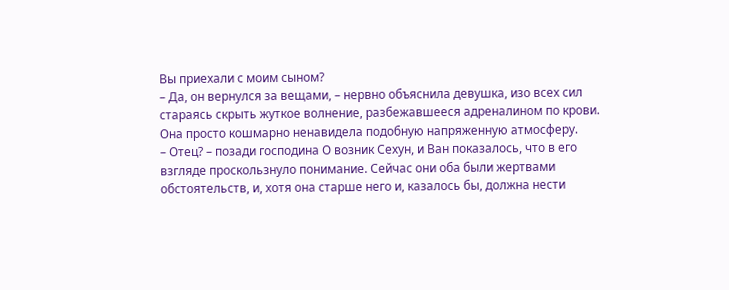Вы приехали с моим сыном?
– Да, он вернулся за вещами, – нервно объяснила девушка, изо всех сил стараясь скрыть жуткое волнение, разбежавшееся адреналином по крови. Она просто кошмарно ненавидела подобную напряженную атмосферу.
– Отец? – позади господина О возник Сехун, и Ван показалось, что в его взгляде проскользнуло понимание. Сейчас они оба были жертвами обстоятельств, и, хотя она старше него и, казалось бы, должна нести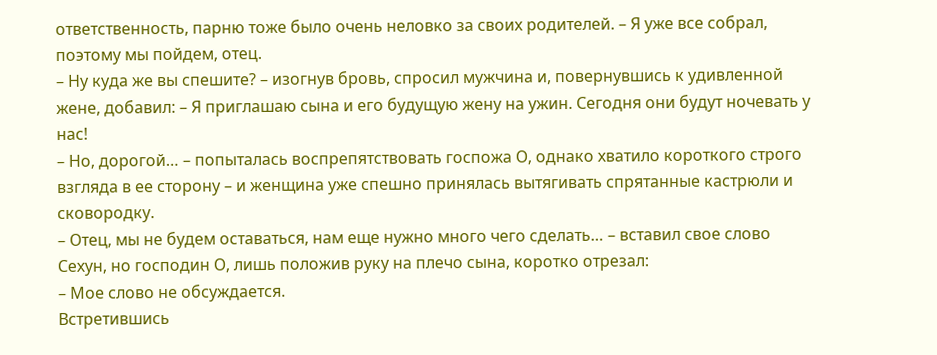ответственность, парню тоже было очень неловко за своих родителей. – Я уже все собрал, поэтому мы пойдем, отец.
– Ну куда же вы спешите? – изогнув бровь, спросил мужчина и, повернувшись к удивленной жене, добавил: – Я приглашаю сына и его будущую жену на ужин. Сегодня они будут ночевать у нас!
– Но, дорогой… – попыталась воспрепятствовать госпожа О, однако хватило короткого строго взгляда в ее сторону – и женщина уже спешно принялась вытягивать спрятанные кастрюли и сковородку.
– Отец, мы не будем оставаться, нам еще нужно много чего сделать… – вставил свое слово Сехун, но господин О, лишь положив руку на плечо сына, коротко отрезал:
– Мое слово не обсуждается.
Встретившись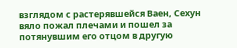взглядом с растерявшейся Ваен, Сехун вяло пожал плечами и пошел за потянувшим его отцом в другую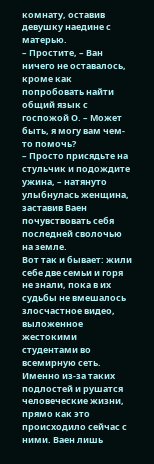комнату, оставив девушку наедине с матерью.
– Простите, – Ван ничего не оставалось, кроме как попробовать найти общий язык с госпожой О. – Может быть, я могу вам чем-то помочь?
– Просто присядьте на стульчик и подождите ужина, – натянуто улыбнулась женщина, заставив Ваен почувствовать себя последней сволочью на земле.
Вот так и бывает: жили себе две семьи и горя не знали, пока в их судьбы не вмешалось злосчастное видео, выложенное жестокими студентами во всемирную сеть. Именно из-за таких подлостей и рушатся человеческие жизни, прямо как это происходило сейчас с ними. Ваен лишь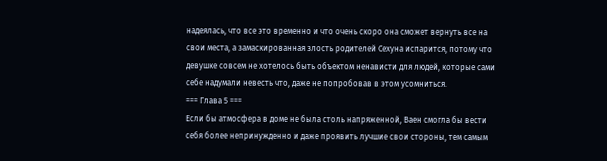надеялась, что все это временно и что очень скоро она сможет вернуть все на свои места, а замаскированная злость родителей Сехуна испарится, потому что девушке совсем не хотелось быть объектом ненависти для людей, которые сами себе надумали невесть что, даже не попробовав в этом усомниться.
=== Глава 5 ===
Если бы атмосфера в доме не была столь напряженной, Ваен смогла бы вести себя более непринужденно и даже проявить лучшие свои стороны, тем самым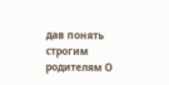дав понять строгим родителям О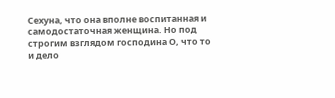Сехуна, что она вполне воспитанная и самодостаточная женщина. Но под строгим взглядом господина О, что то и дело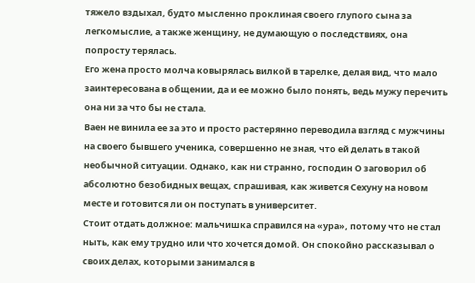тяжело вздыхал, будто мысленно проклиная своего глупого сына за легкомыслие, а также женщину, не думающую о последствиях, она попросту терялась.
Его жена просто молча ковырялась вилкой в тарелке, делая вид, что мало заинтересована в общении, да и ее можно было понять, ведь мужу перечить она ни за что бы не стала.
Ваен не винила ее за это и просто растерянно переводила взгляд с мужчины на своего бывшего ученика, совершенно не зная, что ей делать в такой необычной ситуации. Однако, как ни странно, господин О заговорил об абсолютно безобидных вещах, спрашивая, как живется Сехуну на новом месте и готовится ли он поступать в университет.
Стоит отдать должное: мальчишка справился на «ура», потому что не стал ныть, как ему трудно или что хочется домой. Он спокойно рассказывал о своих делах, которыми занимался в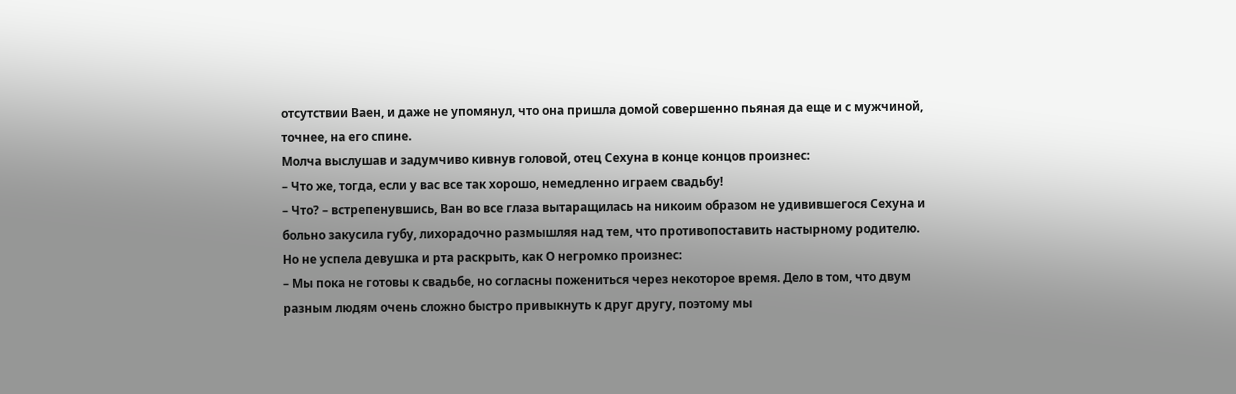отсутствии Ваен, и даже не упомянул, что она пришла домой совершенно пьяная да еще и с мужчиной, точнее, на его спине.
Молча выслушав и задумчиво кивнув головой, отец Сехуна в конце концов произнес:
– Что же, тогда, если у вас все так хорошо, немедленно играем свадьбу!
– Что? – встрепенувшись, Ван во все глаза вытаращилась на никоим образом не удивившегося Сехуна и больно закусила губу, лихорадочно размышляя над тем, что противопоставить настырному родителю.
Но не успела девушка и рта раскрыть, как О негромко произнес:
– Мы пока не готовы к свадьбе, но согласны пожениться через некоторое время. Дело в том, что двум разным людям очень сложно быстро привыкнуть к друг другу, поэтому мы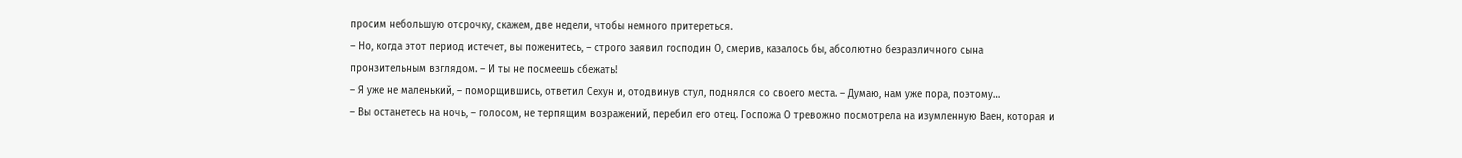просим небольшую отсрочку, скажем, две недели, чтобы немного притереться.
– Но, когда этот период истечет, вы поженитесь, – строго заявил господин О, смерив, казалось бы, абсолютно безразличного сына пронзительным взглядом. – И ты не посмеешь сбежать!
– Я уже не маленький, – поморщившись, ответил Сехун и, отодвинув стул, поднялся со своего места. – Думаю, нам уже пора, поэтому…
– Вы останетесь на ночь, – голосом, не терпящим возражений, перебил его отец. Госпожа О тревожно посмотрела на изумленную Ваен, которая и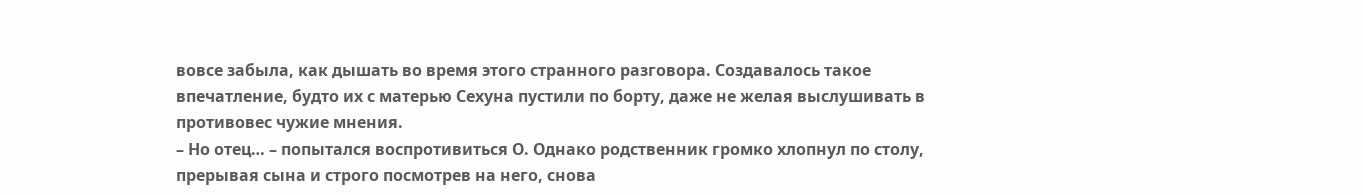вовсе забыла, как дышать во время этого странного разговора. Создавалось такое впечатление, будто их с матерью Сехуна пустили по борту, даже не желая выслушивать в противовес чужие мнения.
– Но отец… – попытался воспротивиться О. Однако родственник громко хлопнул по столу, прерывая сына и строго посмотрев на него, снова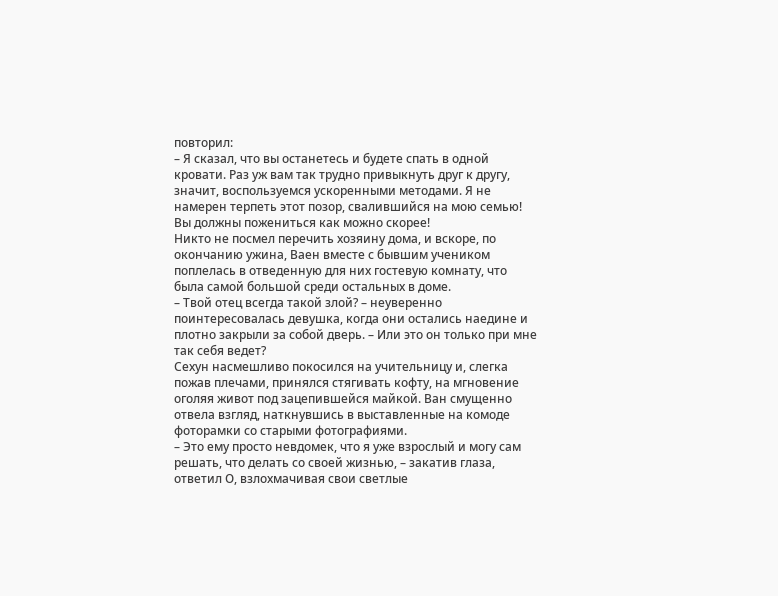повторил:
– Я сказал, что вы останетесь и будете спать в одной кровати. Раз уж вам так трудно привыкнуть друг к другу, значит, воспользуемся ускоренными методами. Я не намерен терпеть этот позор, свалившийся на мою семью! Вы должны пожениться как можно скорее!
Никто не посмел перечить хозяину дома, и вскоре, по окончанию ужина, Ваен вместе с бывшим учеником поплелась в отведенную для них гостевую комнату, что была самой большой среди остальных в доме.
– Твой отец всегда такой злой? – неуверенно поинтересовалась девушка, когда они остались наедине и плотно закрыли за собой дверь. – Или это он только при мне так себя ведет?
Сехун насмешливо покосился на учительницу и, слегка пожав плечами, принялся стягивать кофту, на мгновение оголяя живот под зацепившейся майкой. Ван смущенно отвела взгляд, наткнувшись в выставленные на комоде фоторамки со старыми фотографиями.
– Это ему просто невдомек, что я уже взрослый и могу сам решать, что делать со своей жизнью, – закатив глаза, ответил О, взлохмачивая свои светлые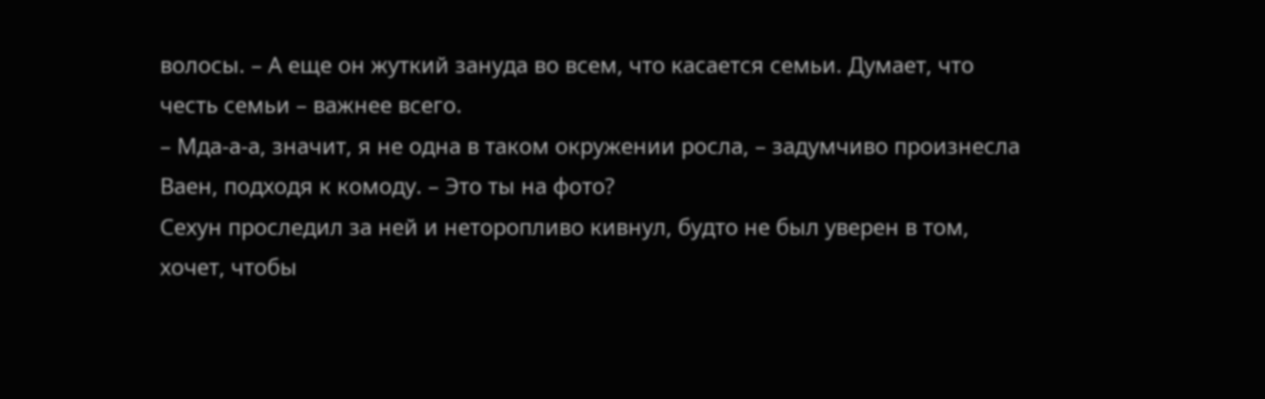волосы. – А еще он жуткий зануда во всем, что касается семьи. Думает, что честь семьи – важнее всего.
– Мда-а-а, значит, я не одна в таком окружении росла, – задумчиво произнесла Ваен, подходя к комоду. – Это ты на фото?
Сехун проследил за ней и неторопливо кивнул, будто не был уверен в том, хочет, чтобы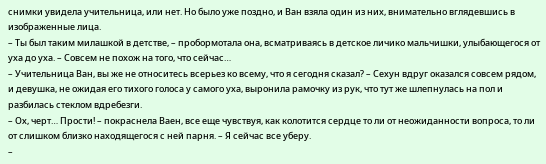снимки увидела учительница, или нет. Но было уже поздно, и Ван взяла один из них, внимательно вглядевшись в изображенные лица.
– Ты был таким милашкой в детстве, – пробормотала она, всматриваясь в детское личико мальчишки, улыбающегося от уха до уха. – Совсем не похож на того, что сейчас…
– Учительница Ван, вы же не относитесь всерьез ко всему, что я сегодня сказал? – Сехун вдруг оказался совсем рядом, и девушка, не ожидая его тихого голоса у самого уха, выронила рамочку из рук, что тут же шлепнулась на пол и разбилась стеклом вдребезги.
– Ох, черт… Прости! – покраснела Ваен, все еще чувствуя, как колотится сердце то ли от неожиданности вопроса, то ли от слишком близко находящегося с ней парня. – Я сейчас все уберу.
–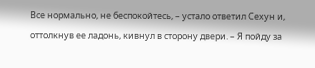Все нормально, не беспокойтесь, – устало ответил Сехун и, оттолкнув ее ладонь, кивнул в сторону двери. – Я пойду за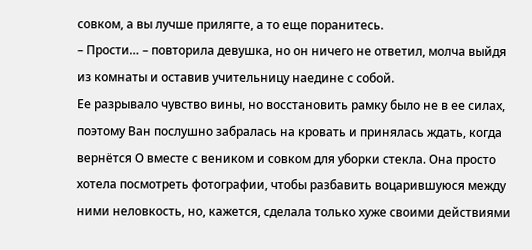совком, а вы лучше прилягте, а то еще поранитесь.
– Прости… – повторила девушка, но он ничего не ответил, молча выйдя из комнаты и оставив учительницу наедине с собой.
Ее разрывало чувство вины, но восстановить рамку было не в ее силах, поэтому Ван послушно забралась на кровать и принялась ждать, когда вернётся О вместе с веником и совком для уборки стекла. Она просто хотела посмотреть фотографии, чтобы разбавить воцарившуюся между ними неловкость, но, кажется, сделала только хуже своими действиями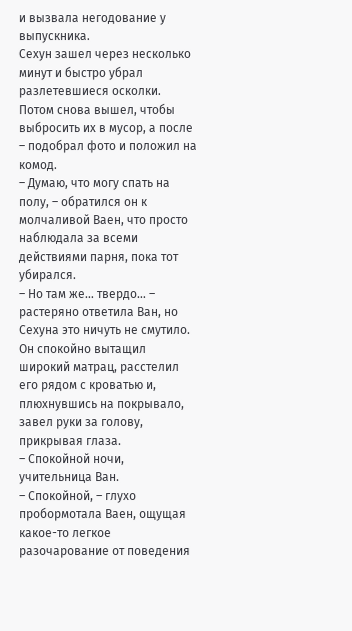и вызвала негодование у выпускника.
Сехун зашел через несколько минут и быстро убрал разлетевшиеся осколки. Потом снова вышел, чтобы выбросить их в мусор, а после – подобрал фото и положил на комод.
– Думаю, что могу спать на полу, – обратился он к молчаливой Ваен, что просто наблюдала за всеми действиями парня, пока тот убирался.
– Но там же… твердо… – растеряно ответила Ван, но Сехуна это ничуть не смутило. Он спокойно вытащил широкий матрац, расстелил его рядом с кроватью и, плюхнувшись на покрывало, завел руки за голову, прикрывая глаза.
– Спокойной ночи, учительница Ван.
– Спокойной, – глухо пробормотала Ваен, ощущая какое-то легкое разочарование от поведения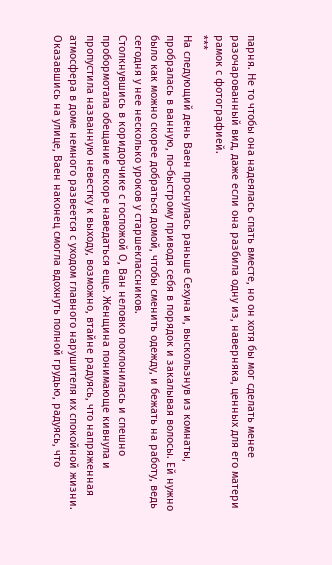парня. Не то чтобы она надеялась спать вместе, но он хотя бы мог сделать менее разочарованный вид, даже если она разбила одну из, наверняка, ценных для его матери рамок с фотографией.
***
На следующий день Ваен проснулась раньше Сехуна и, выскользнув из комнаты, пробралась в ванную, по-быстрому приводя себя в порядок и закалывая волосы. Ей нужно было как можно скорее добраться домой, чтобы сменить одежду, и бежать на работу, ведь сегодня у нее несколько уроков у старшеклассников.
Столкнувшись в коридорчике с госпожой О, Ван неловко поклонилась и спешно пробормотала обещание вскоре наведаться еще. Женщина понимающе кивнула и пропустила названную невестку к выходу, возможно, втайне радуясь, что напряженная атмосфера в доме немного развеется с уходом главного нарушителя их спокойной жизни.
Оказавшись на улице, Ваен наконец смогла вдохнуть полной грудью, радуясь, что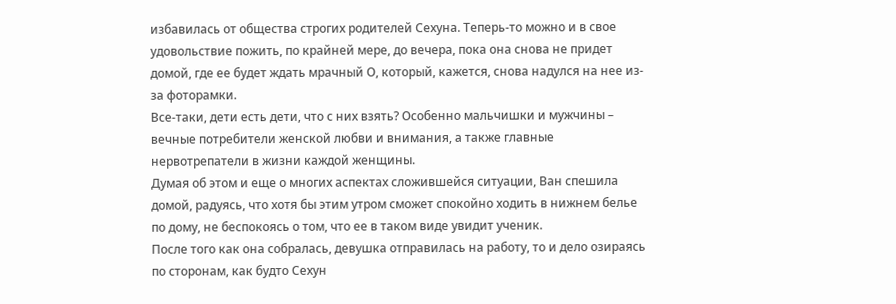избавилась от общества строгих родителей Сехуна. Теперь-то можно и в свое удовольствие пожить, по крайней мере, до вечера, пока она снова не придет домой, где ее будет ждать мрачный О, который, кажется, снова надулся на нее из-за фоторамки.
Все-таки, дети есть дети, что с них взять? Особенно мальчишки и мужчины – вечные потребители женской любви и внимания, а также главные нервотрепатели в жизни каждой женщины.
Думая об этом и еще о многих аспектах сложившейся ситуации, Ван спешила домой, радуясь, что хотя бы этим утром сможет спокойно ходить в нижнем белье по дому, не беспокоясь о том, что ее в таком виде увидит ученик.
После того как она собралась, девушка отправилась на работу, то и дело озираясь по сторонам, как будто Сехун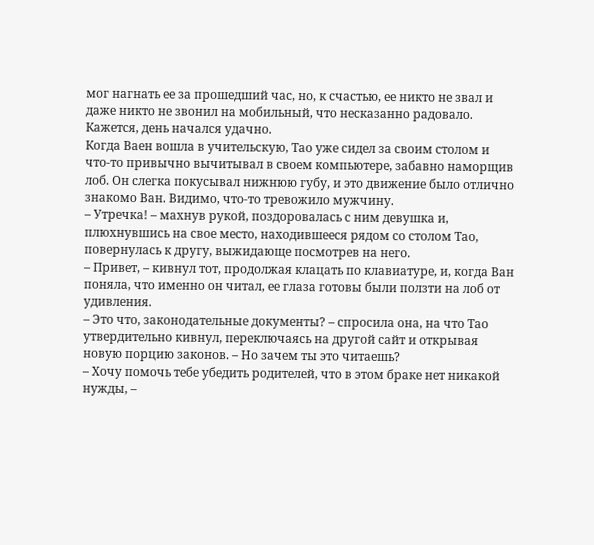мог нагнать ее за прошедший час, но, к счастью, ее никто не звал и даже никто не звонил на мобильный, что несказанно радовало. Кажется, день начался удачно.
Когда Ваен вошла в учительскую, Тао уже сидел за своим столом и что-то привычно вычитывал в своем компьютере, забавно наморщив лоб. Он слегка покусывал нижнюю губу, и это движение было отлично знакомо Ван. Видимо, что-то тревожило мужчину.
– Утречка! – махнув рукой, поздоровалась с ним девушка и, плюхнувшись на свое место, находившееся рядом со столом Тао, повернулась к другу, выжидающе посмотрев на него.
– Привет, – кивнул тот, продолжая клацать по клавиатуре, и, когда Ван поняла, что именно он читал, ее глаза готовы были ползти на лоб от удивления.
– Это что, законодательные документы? – спросила она, на что Тао утвердительно кивнул, переключаясь на другой сайт и открывая новую порцию законов. – Но зачем ты это читаешь?
– Хочу помочь тебе убедить родителей, что в этом браке нет никакой нужды, –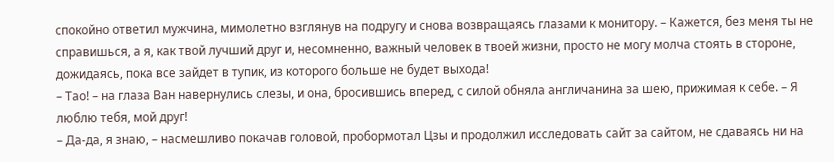спокойно ответил мужчина, мимолетно взглянув на подругу и снова возвращаясь глазами к монитору. – Кажется, без меня ты не справишься, а я, как твой лучший друг и, несомненно, важный человек в твоей жизни, просто не могу молча стоять в стороне, дожидаясь, пока все зайдет в тупик, из которого больше не будет выхода!
– Тао! – на глаза Ван навернулись слезы, и она, бросившись вперед, с силой обняла англичанина за шею, прижимая к себе. – Я люблю тебя, мой друг!
– Да-да, я знаю, – насмешливо покачав головой, пробормотал Цзы и продолжил исследовать сайт за сайтом, не сдаваясь ни на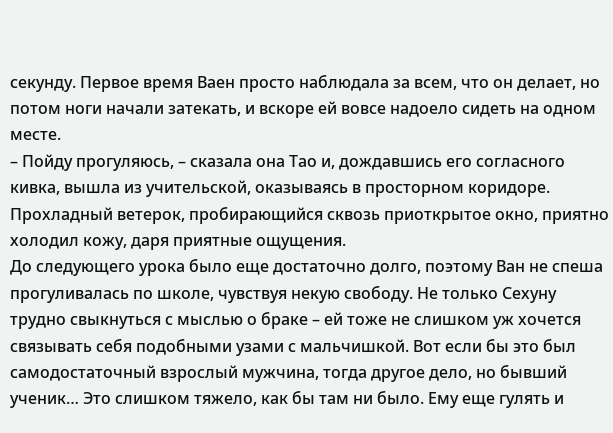секунду. Первое время Ваен просто наблюдала за всем, что он делает, но потом ноги начали затекать, и вскоре ей вовсе надоело сидеть на одном месте.
– Пойду прогуляюсь, – сказала она Тао и, дождавшись его согласного кивка, вышла из учительской, оказываясь в просторном коридоре. Прохладный ветерок, пробирающийся сквозь приоткрытое окно, приятно холодил кожу, даря приятные ощущения.
До следующего урока было еще достаточно долго, поэтому Ван не спеша прогуливалась по школе, чувствуя некую свободу. Не только Сехуну трудно свыкнуться с мыслью о браке – ей тоже не слишком уж хочется связывать себя подобными узами с мальчишкой. Вот если бы это был самодостаточный взрослый мужчина, тогда другое дело, но бывший ученик… Это слишком тяжело, как бы там ни было. Ему еще гулять и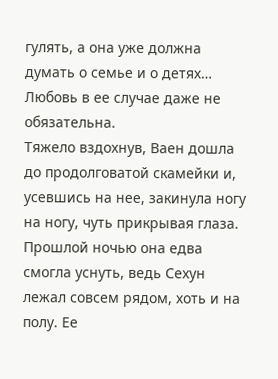гулять, а она уже должна думать о семье и о детях… Любовь в ее случае даже не обязательна.
Тяжело вздохнув, Ваен дошла до продолговатой скамейки и, усевшись на нее, закинула ногу на ногу, чуть прикрывая глаза. Прошлой ночью она едва смогла уснуть, ведь Сехун лежал совсем рядом, хоть и на полу. Ее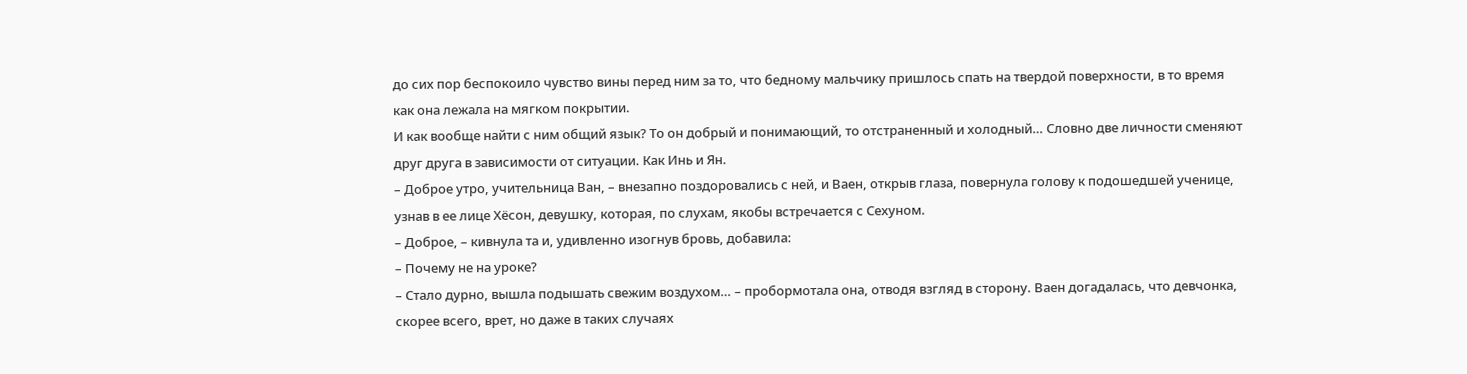до сих пор беспокоило чувство вины перед ним за то, что бедному мальчику пришлось спать на твердой поверхности, в то время как она лежала на мягком покрытии.
И как вообще найти с ним общий язык? То он добрый и понимающий, то отстраненный и холодный… Словно две личности сменяют друг друга в зависимости от ситуации. Как Инь и Ян.
– Доброе утро, учительница Ван, – внезапно поздоровались с ней, и Ваен, открыв глаза, повернула голову к подошедшей ученице, узнав в ее лице Хёсон, девушку, которая, по слухам, якобы встречается с Сехуном.
– Доброе, – кивнула та и, удивленно изогнув бровь, добавила:
– Почему не на уроке?
– Стало дурно, вышла подышать свежим воздухом… – пробормотала она, отводя взгляд в сторону. Ваен догадалась, что девчонка, скорее всего, врет, но даже в таких случаях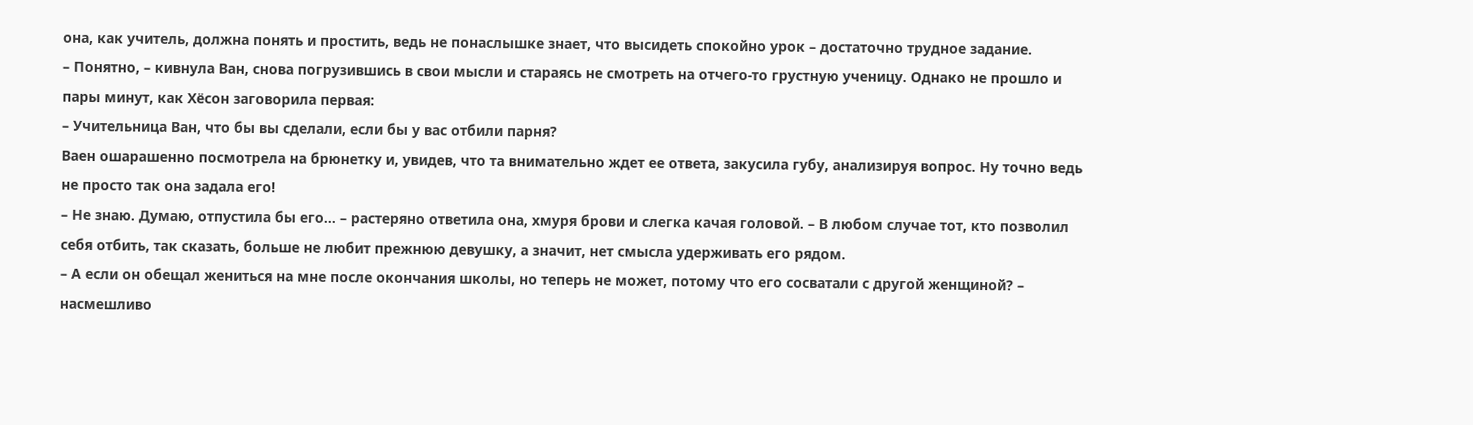она, как учитель, должна понять и простить, ведь не понаслышке знает, что высидеть спокойно урок – достаточно трудное задание.
– Понятно, – кивнула Ван, снова погрузившись в свои мысли и стараясь не смотреть на отчего-то грустную ученицу. Однако не прошло и пары минут, как Хёсон заговорила первая:
– Учительница Ван, что бы вы сделали, если бы у вас отбили парня?
Ваен ошарашенно посмотрела на брюнетку и, увидев, что та внимательно ждет ее ответа, закусила губу, анализируя вопрос. Ну точно ведь не просто так она задала его!
– Не знаю. Думаю, отпустила бы его… – растеряно ответила она, хмуря брови и слегка качая головой. – В любом случае тот, кто позволил себя отбить, так сказать, больше не любит прежнюю девушку, а значит, нет смысла удерживать его рядом.
– А если он обещал жениться на мне после окончания школы, но теперь не может, потому что его сосватали с другой женщиной? – насмешливо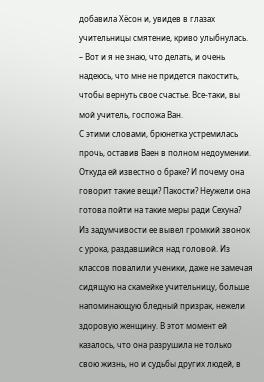добавила Хёсон и, увидев в глазах учительницы смятение, криво улыбнулась. – Вот и я не знаю, что делать, и очень надеюсь, что мне не придется пакостить, чтобы вернуть свое счастье. Все-таки, вы мой учитель, госпожа Ван.
С этими словами, брюнетка устремилась прочь, оставив Ваен в полном недоумении. Откуда ей известно о браке? И почему она говорит такие вещи? Пакости? Неужели она готова пойти на такие меры ради Сехуна?
Из задумчивости ее вывел громкий звонок с урока, раздавшийся над головой. Из классов повалили ученики, даже не замечая сидящую на скамейке учительницу, больше напоминающую бледный призрак, нежели здоровую женщину. В этот момент ей казалось, что она разрушила не только свою жизнь, но и судьбы других людей, в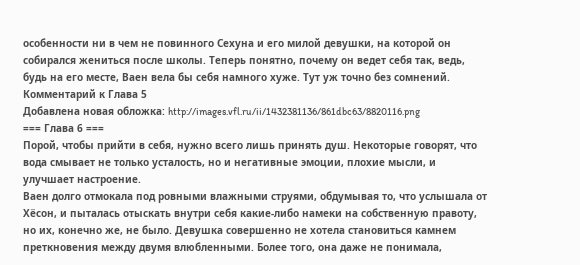особенности ни в чем не повинного Сехуна и его милой девушки, на которой он собирался жениться после школы. Теперь понятно, почему он ведет себя так, ведь, будь на его месте, Ваен вела бы себя намного хуже. Тут уж точно без сомнений.
Комментарий к Глава 5
Добавлена новая обложка: http://images.vfl.ru/ii/1432381136/861dbc63/8820116.png
=== Глава 6 ===
Порой, чтобы прийти в себя, нужно всего лишь принять душ. Некоторые говорят, что вода смывает не только усталость, но и негативные эмоции, плохие мысли, и улучшает настроение.
Ваен долго отмокала под ровными влажными струями, обдумывая то, что услышала от Хёсон, и пыталась отыскать внутри себя какие-либо намеки на собственную правоту, но их, конечно же, не было. Девушка совершенно не хотела становиться камнем преткновения между двумя влюбленными. Более того, она даже не понимала,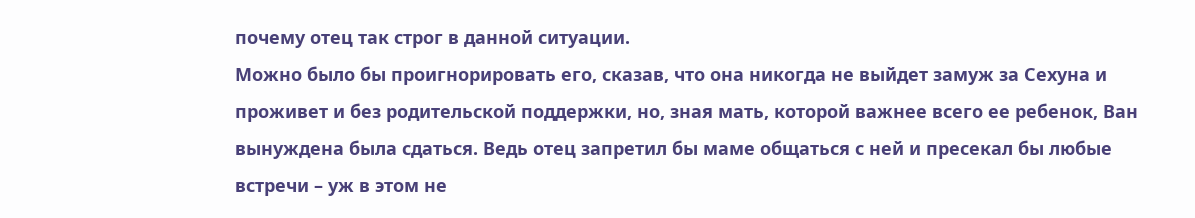почему отец так строг в данной ситуации.
Можно было бы проигнорировать его, сказав, что она никогда не выйдет замуж за Сехуна и проживет и без родительской поддержки, но, зная мать, которой важнее всего ее ребенок, Ван вынуждена была сдаться. Ведь отец запретил бы маме общаться с ней и пресекал бы любые встречи – уж в этом не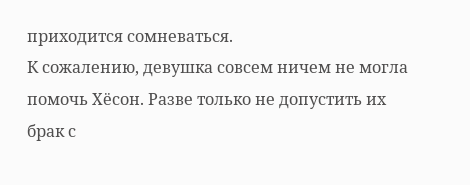приходится сомневаться.
К сожалению, девушка совсем ничем не могла помочь Хёсон. Разве только не допустить их брак с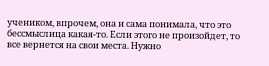учеником, впрочем, она и сама понимала, что это бессмыслица какая-то. Если этого не произойдет, то все вернется на свои места. Нужно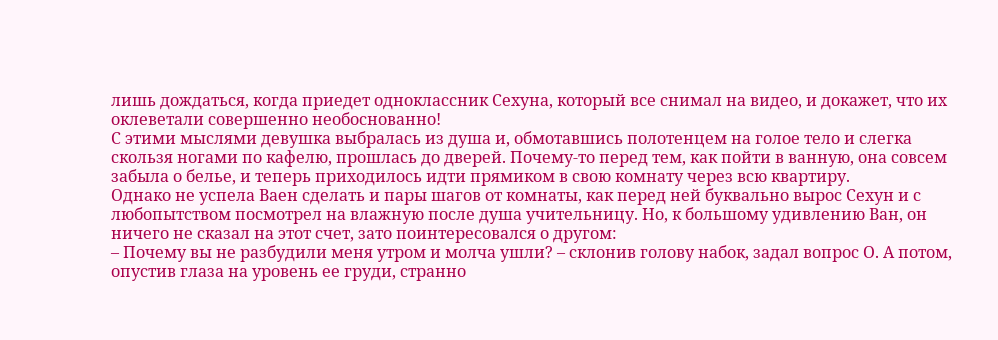лишь дождаться, когда приедет одноклассник Сехуна, который все снимал на видео, и докажет, что их оклеветали совершенно необоснованно!
С этими мыслями девушка выбралась из душа и, обмотавшись полотенцем на голое тело и слегка скользя ногами по кафелю, прошлась до дверей. Почему-то перед тем, как пойти в ванную, она совсем забыла о белье, и теперь приходилось идти прямиком в свою комнату через всю квартиру.
Однако не успела Ваен сделать и пары шагов от комнаты, как перед ней буквально вырос Сехун и с любопытством посмотрел на влажную после душа учительницу. Но, к большому удивлению Ван, он ничего не сказал на этот счет, зато поинтересовался о другом:
– Почему вы не разбудили меня утром и молча ушли? – склонив голову набок, задал вопрос О. А потом, опустив глаза на уровень ее груди, странно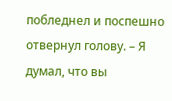побледнел и поспешно отвернул голову. – Я думал, что вы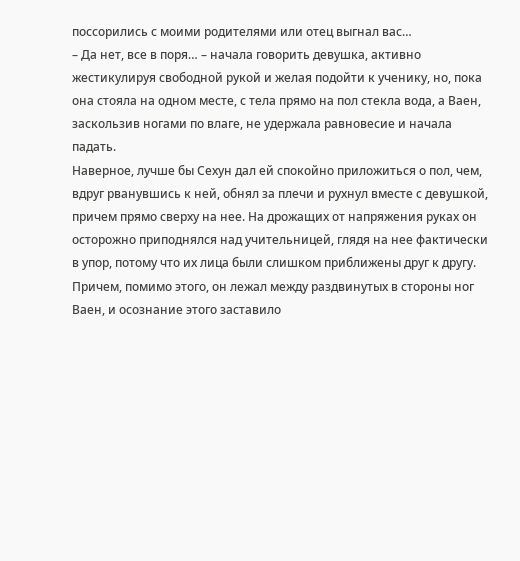поссорились с моими родителями или отец выгнал вас…
– Да нет, все в поря… – начала говорить девушка, активно жестикулируя свободной рукой и желая подойти к ученику, но, пока она стояла на одном месте, с тела прямо на пол стекла вода, а Ваен, заскользив ногами по влаге, не удержала равновесие и начала падать.
Наверное, лучше бы Сехун дал ей спокойно приложиться о пол, чем, вдруг рванувшись к ней, обнял за плечи и рухнул вместе с девушкой, причем прямо сверху на нее. На дрожащих от напряжения руках он осторожно приподнялся над учительницей, глядя на нее фактически в упор, потому что их лица были слишком приближены друг к другу. Причем, помимо этого, он лежал между раздвинутых в стороны ног Ваен, и осознание этого заставило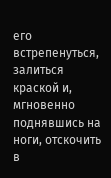его встрепенуться, залиться краской и, мгновенно поднявшись на ноги, отскочить в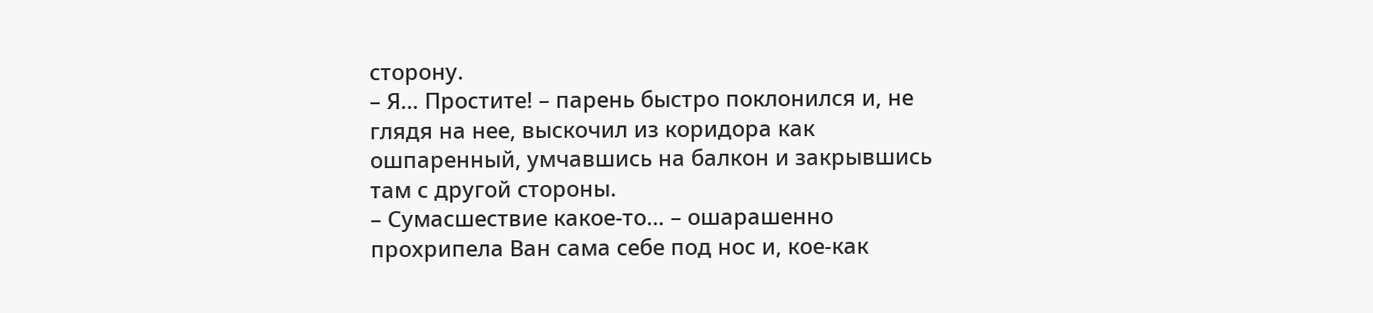сторону.
– Я… Простите! – парень быстро поклонился и, не глядя на нее, выскочил из коридора как ошпаренный, умчавшись на балкон и закрывшись там с другой стороны.
– Сумасшествие какое-то… – ошарашенно прохрипела Ван сама себе под нос и, кое-как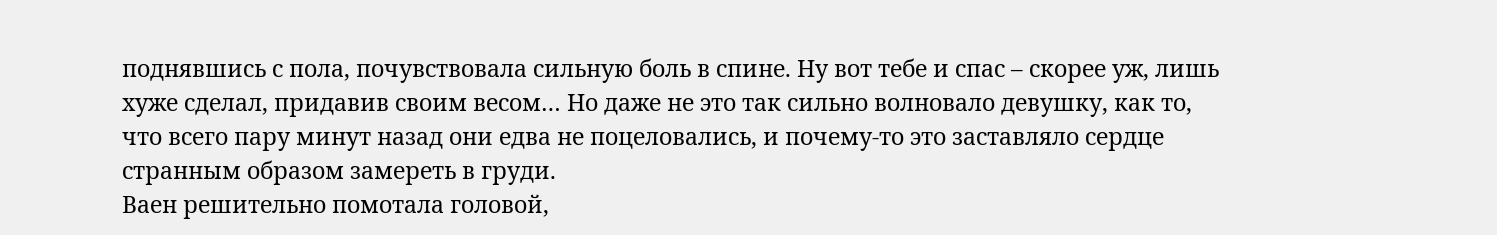поднявшись с пола, почувствовала сильную боль в спине. Ну вот тебе и спас – скорее уж, лишь хуже сделал, придавив своим весом… Но даже не это так сильно волновало девушку, как то, что всего пару минут назад они едва не поцеловались, и почему-то это заставляло сердце странным образом замереть в груди.
Ваен решительно помотала головой,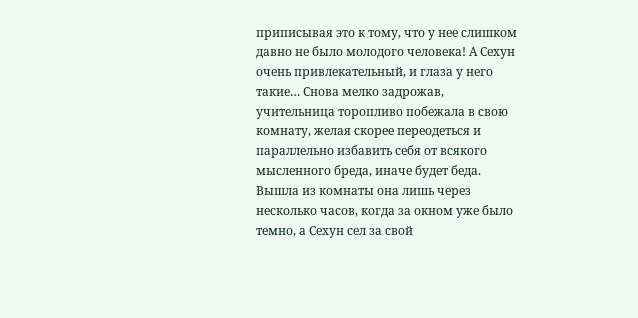приписывая это к тому, что у нее слишком давно не было молодого человека! А Сехун очень привлекательный, и глаза у него такие… Снова мелко задрожав, учительница торопливо побежала в свою комнату, желая скорее переодеться и параллельно избавить себя от всякого мысленного бреда, иначе будет беда.
Вышла из комнаты она лишь через несколько часов, когда за окном уже было темно, а Сехун сел за свой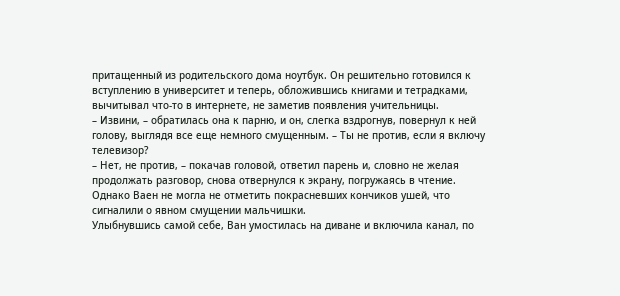притащенный из родительского дома ноутбук. Он решительно готовился к вступлению в университет и теперь, обложившись книгами и тетрадками, вычитывал что-то в интернете, не заметив появления учительницы.
– Извини, – обратилась она к парню, и он, слегка вздрогнув, повернул к ней голову, выглядя все еще немного смущенным. – Ты не против, если я включу телевизор?
– Нет, не против, – покачав головой, ответил парень и, словно не желая продолжать разговор, снова отвернулся к экрану, погружаясь в чтение. Однако Ваен не могла не отметить покрасневших кончиков ушей, что сигналили о явном смущении мальчишки.
Улыбнувшись самой себе, Ван умостилась на диване и включила канал, по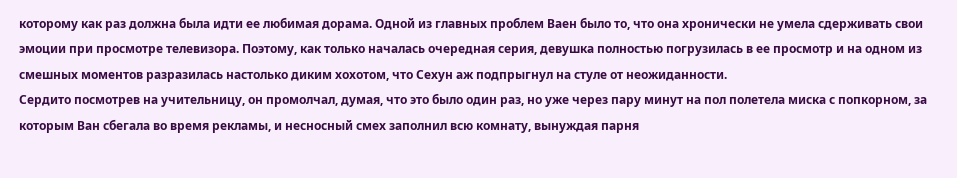которому как раз должна была идти ее любимая дорама. Одной из главных проблем Ваен было то, что она хронически не умела сдерживать свои эмоции при просмотре телевизора. Поэтому, как только началась очередная серия, девушка полностью погрузилась в ее просмотр и на одном из смешных моментов разразилась настолько диким хохотом, что Сехун аж подпрыгнул на стуле от неожиданности.
Сердито посмотрев на учительницу, он промолчал, думая, что это было один раз, но уже через пару минут на пол полетела миска с попкорном, за которым Ван сбегала во время рекламы, и несносный смех заполнил всю комнату, вынуждая парня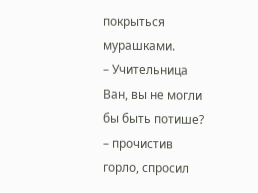покрыться мурашками.
– Учительница Ван, вы не могли бы быть потише? – прочистив горло, спросил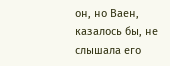он, но Ваен, казалось бы, не слышала его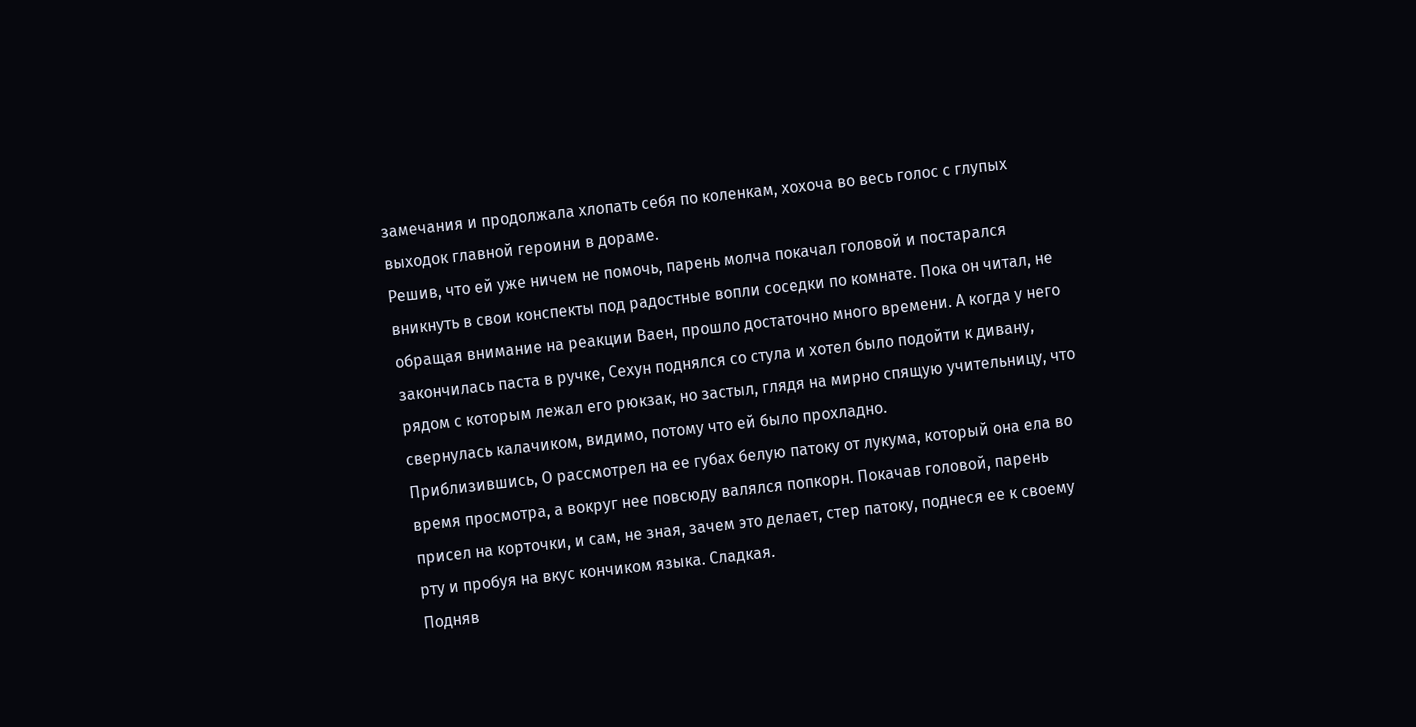замечания и продолжала хлопать себя по коленкам, хохоча во весь голос с глупых выходок главной героини в дораме.
Решив, что ей уже ничем не помочь, парень молча покачал головой и постарался вникнуть в свои конспекты под радостные вопли соседки по комнате. Пока он читал, не обращая внимание на реакции Ваен, прошло достаточно много времени. А когда у него закончилась паста в ручке, Сехун поднялся со стула и хотел было подойти к дивану, рядом с которым лежал его рюкзак, но застыл, глядя на мирно спящую учительницу, что свернулась калачиком, видимо, потому что ей было прохладно.
Приблизившись, О рассмотрел на ее губах белую патоку от лукума, который она ела во время просмотра, а вокруг нее повсюду валялся попкорн. Покачав головой, парень присел на корточки, и сам, не зная, зачем это делает, стер патоку, поднеся ее к своему рту и пробуя на вкус кончиком языка. Сладкая.
Подняв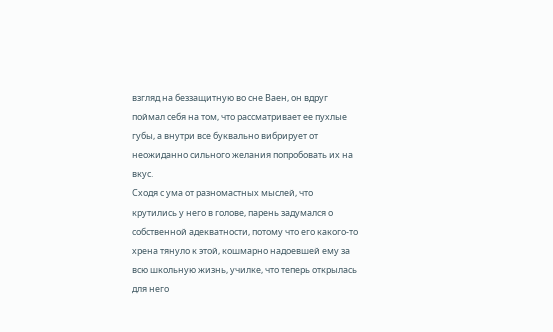взгляд на беззащитную во сне Ваен, он вдруг поймал себя на том, что рассматривает ее пухлые губы, а внутри все буквально вибрирует от неожиданно сильного желания попробовать их на вкус.
Сходя с ума от разномастных мыслей, что крутились у него в голове, парень задумался о собственной адекватности, потому что его какого-то хрена тянуло к этой, кошмарно надоевшей ему за всю школьную жизнь, училке, что теперь открылась для него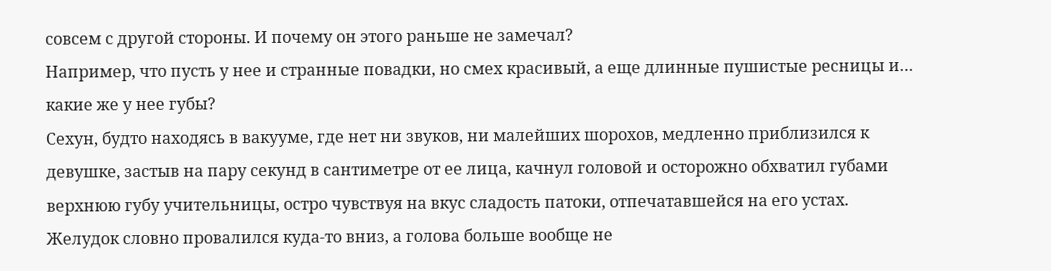совсем с другой стороны. И почему он этого раньше не замечал?
Например, что пусть у нее и странные повадки, но смех красивый, а еще длинные пушистые ресницы и… какие же у нее губы?
Сехун, будто находясь в вакууме, где нет ни звуков, ни малейших шорохов, медленно приблизился к девушке, застыв на пару секунд в сантиметре от ее лица, качнул головой и осторожно обхватил губами верхнюю губу учительницы, остро чувствуя на вкус сладость патоки, отпечатавшейся на его устах.
Желудок словно провалился куда-то вниз, а голова больше вообще не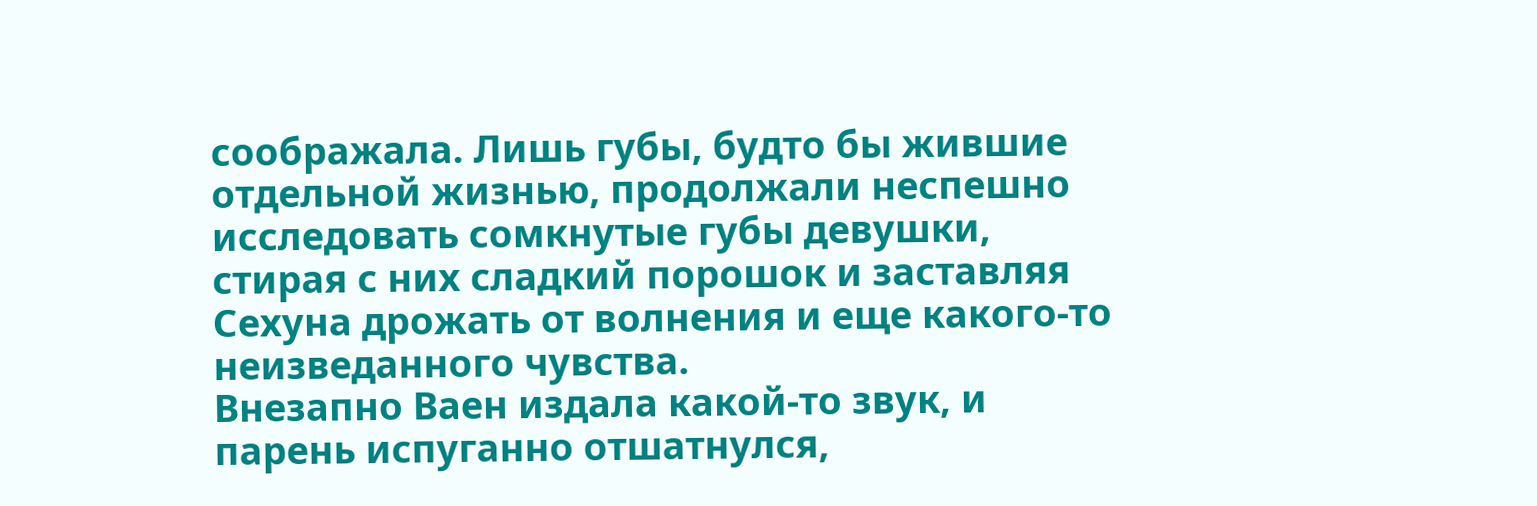соображала. Лишь губы, будто бы жившие отдельной жизнью, продолжали неспешно исследовать сомкнутые губы девушки, стирая с них сладкий порошок и заставляя Сехуна дрожать от волнения и еще какого-то неизведанного чувства.
Внезапно Ваен издала какой-то звук, и парень испуганно отшатнулся,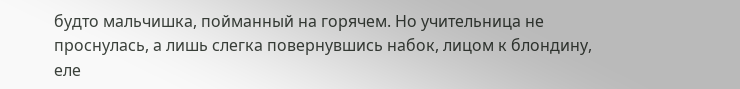будто мальчишка, пойманный на горячем. Но учительница не проснулась, а лишь слегка повернувшись набок, лицом к блондину, еле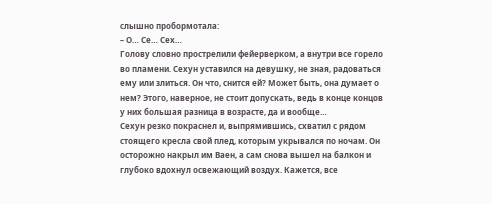слышно пробормотала:
– О… Се… Сех…
Голову словно прострелили фейерверком, а внутри все горело во пламени. Сехун уставился на девушку, не зная, радоваться ему или злиться. Он что, снится ей? Может быть, она думает о нем? Этого, наверное, не стоит допускать, ведь в конце концов у них большая разница в возрасте, да и вообще…
Сехун резко покраснел и, выпрямившись, схватил с рядом стоящего кресла свой плед, которым укрывался по ночам. Он осторожно накрыл им Ваен, а сам снова вышел на балкон и глубоко вдохнул освежающий воздух. Кажется, все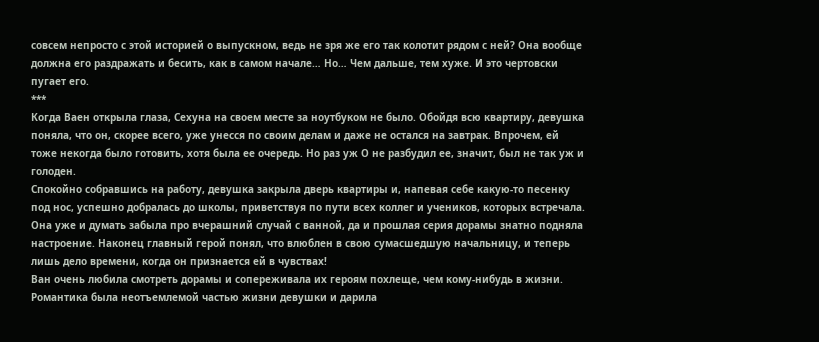совсем непросто с этой историей о выпускном, ведь не зря же его так колотит рядом с ней? Она вообще должна его раздражать и бесить, как в самом начале… Но… Чем дальше, тем хуже. И это чертовски пугает его.
***
Когда Ваен открыла глаза, Сехуна на своем месте за ноутбуком не было. Обойдя всю квартиру, девушка поняла, что он, скорее всего, уже унесся по своим делам и даже не остался на завтрак. Впрочем, ей тоже некогда было готовить, хотя была ее очередь. Но раз уж О не разбудил ее, значит, был не так уж и голоден.
Спокойно собравшись на работу, девушка закрыла дверь квартиры и, напевая себе какую-то песенку под нос, успешно добралась до школы, приветствуя по пути всех коллег и учеников, которых встречала. Она уже и думать забыла про вчерашний случай с ванной, да и прошлая серия дорамы знатно подняла настроение. Наконец главный герой понял, что влюблен в свою сумасшедшую начальницу, и теперь лишь дело времени, когда он признается ей в чувствах!
Ван очень любила смотреть дорамы и сопереживала их героям похлеще, чем кому-нибудь в жизни. Романтика была неотъемлемой частью жизни девушки и дарила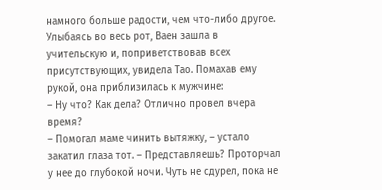намного больше радости, чем что-либо другое.
Улыбаясь во весь рот, Ваен зашла в учительскую и, поприветствовав всех присутствующих, увидела Тао. Помахав ему рукой, она приблизилась к мужчине:
– Ну что? Как дела? Отлично провел вчера время?
– Помогал маме чинить вытяжку, – устало закатил глаза тот. – Представляешь? Проторчал у нее до глубокой ночи. Чуть не сдурел, пока не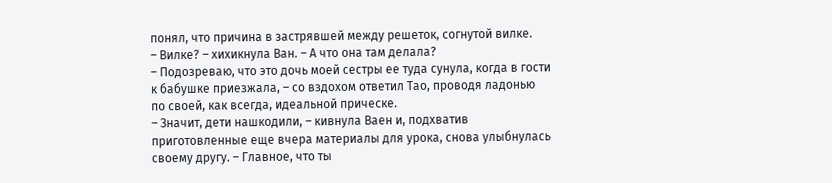понял, что причина в застрявшей между решеток, согнутой вилке.
– Вилке? – хихикнула Ван. – А что она там делала?
– Подозреваю, что это дочь моей сестры ее туда сунула, когда в гости к бабушке приезжала, – со вздохом ответил Тао, проводя ладонью по своей, как всегда, идеальной прическе.
– Значит, дети нашкодили, – кивнула Ваен и, подхватив приготовленные еще вчера материалы для урока, снова улыбнулась своему другу. – Главное, что ты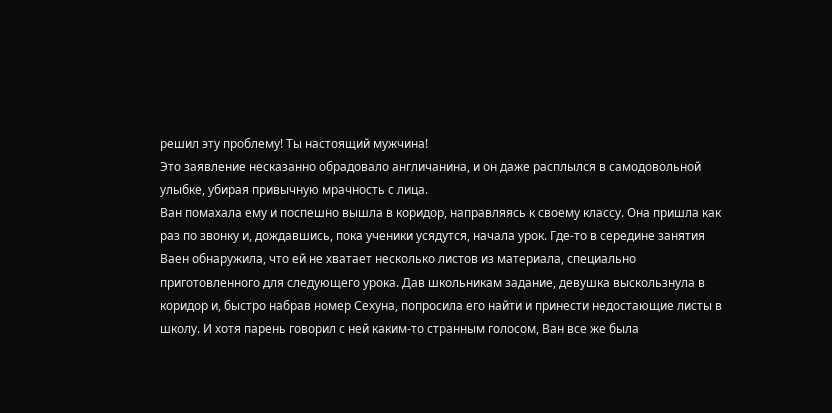решил эту проблему! Ты настоящий мужчина!
Это заявление несказанно обрадовало англичанина, и он даже расплылся в самодовольной улыбке, убирая привычную мрачность с лица.
Ван помахала ему и поспешно вышла в коридор, направляясь к своему классу. Она пришла как раз по звонку и, дождавшись, пока ученики усядутся, начала урок. Где-то в середине занятия Ваен обнаружила, что ей не хватает несколько листов из материала, специально приготовленного для следующего урока. Дав школьникам задание, девушка выскользнула в коридор и, быстро набрав номер Сехуна, попросила его найти и принести недостающие листы в школу. И хотя парень говорил с ней каким-то странным голосом, Ван все же была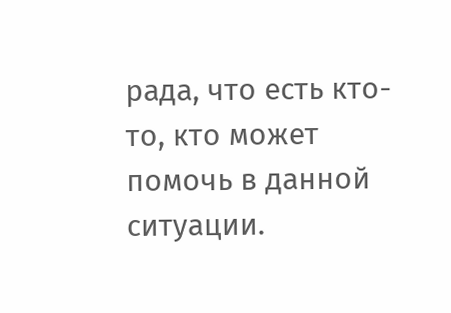рада, что есть кто-то, кто может помочь в данной ситуации.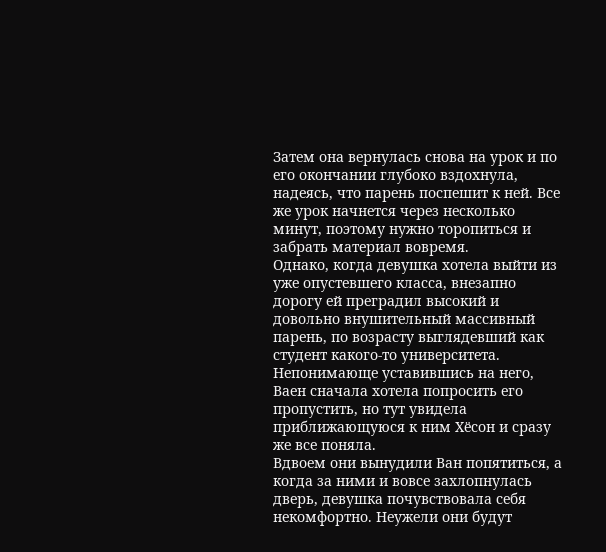Затем она вернулась снова на урок и по его окончании глубоко вздохнула, надеясь, что парень поспешит к ней. Все же урок начнется через несколько минут, поэтому нужно торопиться и забрать материал вовремя.
Однако, когда девушка хотела выйти из уже опустевшего класса, внезапно дорогу ей преградил высокий и довольно внушительный массивный парень, по возрасту выглядевший как студент какого-то университета. Непонимающе уставившись на него, Ваен сначала хотела попросить его пропустить, но тут увидела приближающуюся к ним Хёсон и сразу же все поняла.
Вдвоем они вынудили Ван попятиться, а когда за ними и вовсе захлопнулась дверь, девушка почувствовала себя некомфортно. Неужели они будут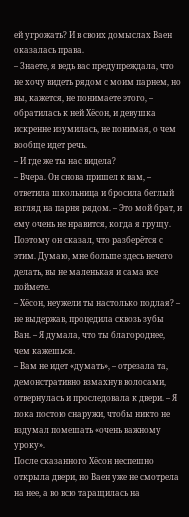ей угрожать? И в своих домыслах Ваен оказалась права.
– Знаете, я ведь вас предупреждала, что не хочу видеть рядом с моим парнем, но вы, кажется, не понимаете этого, – обратилась к ней Хёсон, и девушка искренне изумилась, не понимая, о чем вообще идет речь.
– И где же ты нас видела?
– Вчера. Он снова пришел к вам, – ответила школьница и бросила беглый взгляд на парня рядом. – Это мой брат, и ему очень не нравится, когда я грущу. Поэтому он сказал, что разберётся с этим. Думаю, мне больше здесь нечего делать, вы не маленькая и сама все поймете.
– Хёсон, неужели ты настолько подлая? – не выдержав, процедила сквозь зубы Ван. – Я думала, что ты благороднее, чем кажешься.
– Вам не идет «думать», – отрезала та, демонстративно взмахнув волосами, отвернулась и проследовала к двери. – Я пока постою снаружи, чтобы никто не вздумал помешать «очень важному уроку».
После сказанного Хёсон неспешно открыла двери, но Ваен уже не смотрела на нее, а во всю таращилась на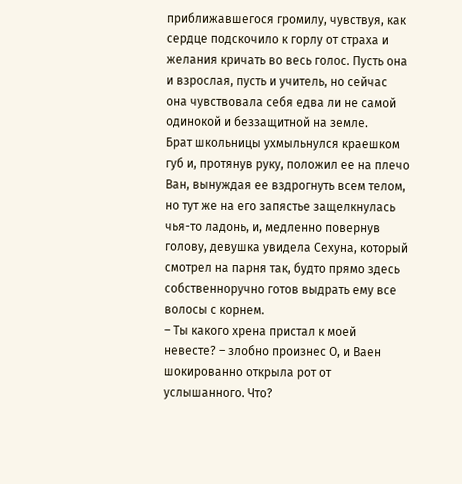приближавшегося громилу, чувствуя, как сердце подскочило к горлу от страха и желания кричать во весь голос. Пусть она и взрослая, пусть и учитель, но сейчас она чувствовала себя едва ли не самой одинокой и беззащитной на земле.
Брат школьницы ухмыльнулся краешком губ и, протянув руку, положил ее на плечо Ван, вынуждая ее вздрогнуть всем телом, но тут же на его запястье защелкнулась чья-то ладонь, и, медленно повернув голову, девушка увидела Сехуна, который смотрел на парня так, будто прямо здесь собственноручно готов выдрать ему все волосы с корнем.
– Ты какого хрена пристал к моей невесте? – злобно произнес О, и Ваен шокированно открыла рот от услышанного. Что?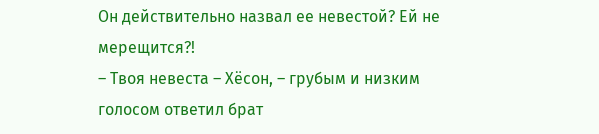Он действительно назвал ее невестой? Ей не мерещится?!
– Твоя невеста – Хёсон, – грубым и низким голосом ответил брат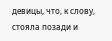девицы, что, к слову, стояла позади и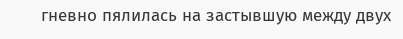гневно пялилась на застывшую между двух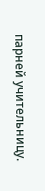парней учительницу.